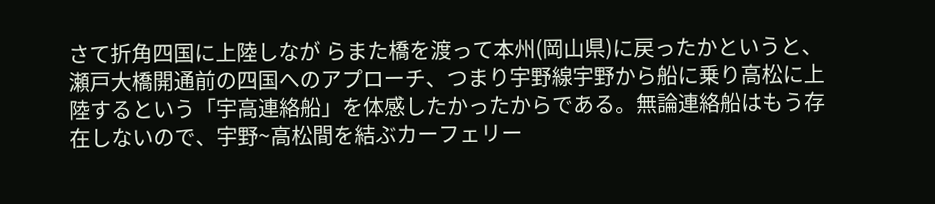さて折角四国に上陸しなが らまた橋を渡って本州(岡山県)に戻ったかというと、瀬戸大橋開通前の四国へのアプローチ、つまり宇野線宇野から船に乗り高松に上陸するという「宇高連絡船」を体感したかったからである。無論連絡船はもう存在しないので、宇野~高松間を結ぶカーフェリー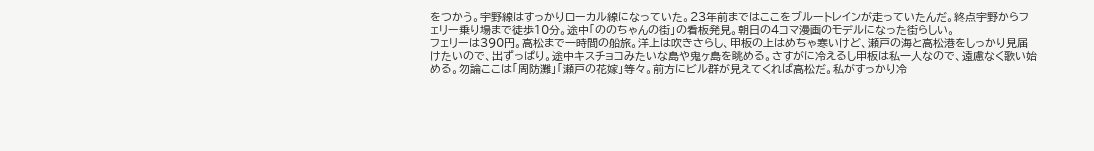をつかう。宇野線はすっかりローカル線になっていた。23年前まではここをブルートレインが走っていたんだ。終点宇野からフェリー乗り場まで徒歩10分。途中「ののちゃんの街」の看板発見。朝日の4コマ漫画のモデルになった街らしい。
フェリーは390円。高松まで一時間の船旅。洋上は吹きさらし、甲板の上はめちゃ寒いけど、瀬戸の海と高松港をしっかり見届けたいので、出ずっぱり。途中キスチョコみたいな島や鬼ヶ島を眺める。さすがに冷えるし甲板は私一人なので、遠慮なく歌い始める。勿論ここは「周防灘」「瀬戸の花嫁」等々。前方にビル群が見えてくれば高松だ。私がすっかり冷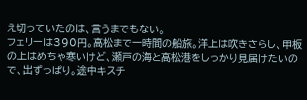え切っていたのは、言うまでもない。
フェリーは390円。高松まで一時間の船旅。洋上は吹きさらし、甲板の上はめちゃ寒いけど、瀬戸の海と高松港をしっかり見届けたいので、出ずっぱり。途中キスチ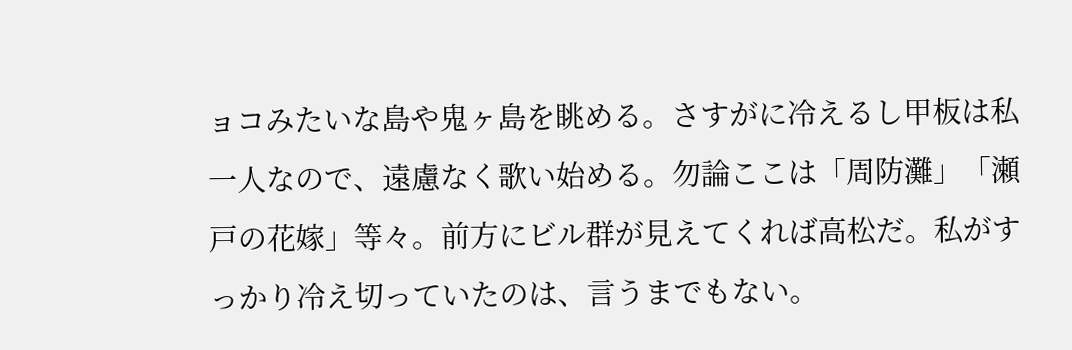ョコみたいな島や鬼ヶ島を眺める。さすがに冷えるし甲板は私一人なので、遠慮なく歌い始める。勿論ここは「周防灘」「瀬戸の花嫁」等々。前方にビル群が見えてくれば高松だ。私がすっかり冷え切っていたのは、言うまでもない。